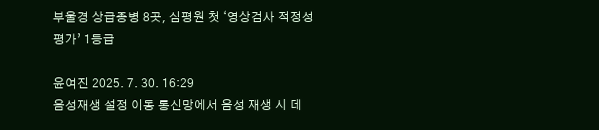부울경 상급종병 8곳, 심평원 첫 ‘영상검사 적정성 평가’ 1등급

윤여진 2025. 7. 30. 16:29
음성재생 설정 이동 통신망에서 음성 재생 시 데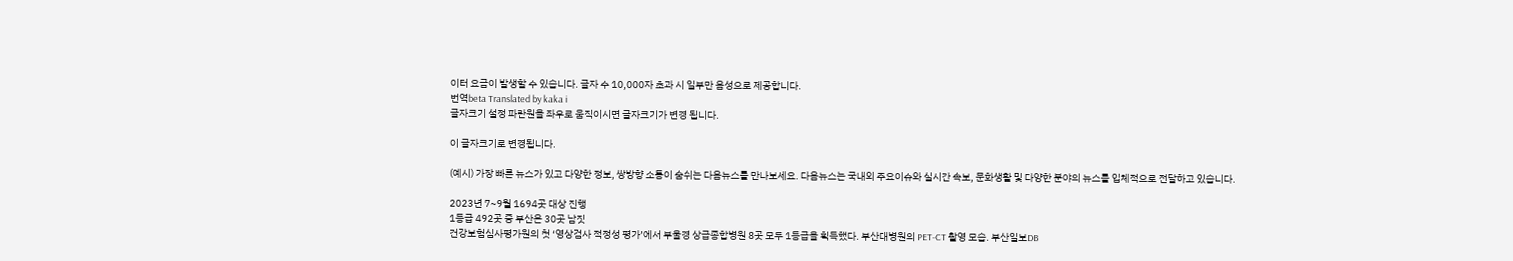이터 요금이 발생할 수 있습니다. 글자 수 10,000자 초과 시 일부만 음성으로 제공합니다.
번역beta Translated by kaka i
글자크기 설정 파란원을 좌우로 움직이시면 글자크기가 변경 됩니다.

이 글자크기로 변경됩니다.

(예시) 가장 빠른 뉴스가 있고 다양한 정보, 쌍방향 소통이 숨쉬는 다음뉴스를 만나보세요. 다음뉴스는 국내외 주요이슈와 실시간 속보, 문화생활 및 다양한 분야의 뉴스를 입체적으로 전달하고 있습니다.

2023년 7~9월 1694곳 대상 진행
1등급 492곳 중 부산은 30곳 남짓
건강보험심사평가원의 첫 ‘영상검사 적정성 평가’에서 부울경 상급종합병원 8곳 모두 1등급을 획득했다. 부산대병원의 PET-CT 촬영 모습. 부산일보DB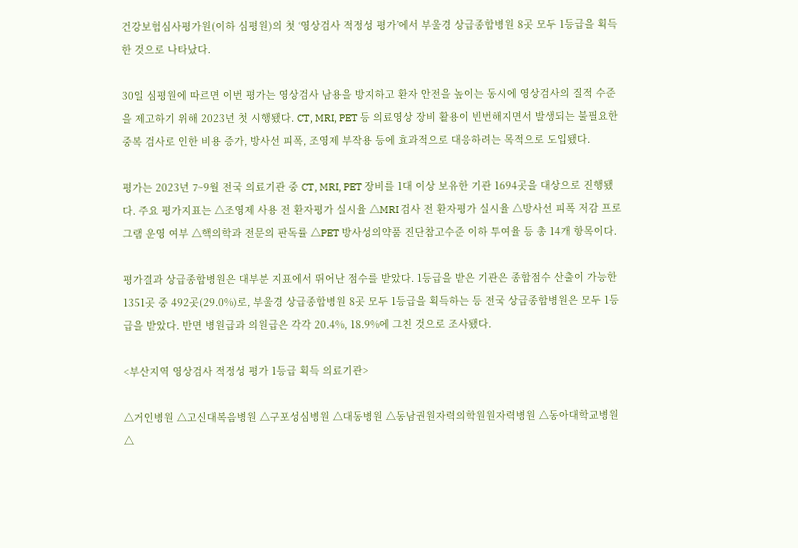건강보험심사평가원(이하 심평원)의 첫 ‘영상검사 적정성 평가’에서 부울경 상급종합병원 8곳 모두 1등급을 획득한 것으로 나타났다.

30일 심평원에 따르면 이번 평가는 영상검사 남용을 방지하고 환자 안전을 높이는 동시에 영상검사의 질적 수준을 제고하기 위해 2023년 첫 시행됐다. CT, MRI, PET 등 의료영상 장비 활용이 빈번해지면서 발생되는 불필요한 중복 검사로 인한 비용 증가, 방사선 피폭, 조영제 부작용 등에 효과적으로 대응하려는 목적으로 도입됐다.

평가는 2023년 7~9월 전국 의료기관 중 CT, MRI, PET 장비를 1대 이상 보유한 기관 1694곳을 대상으로 진행됐다. 주요 평가지표는 △조영제 사용 전 환자평가 실시율 △MRI 검사 전 환자평가 실시율 △방사선 피폭 저감 프로그램 운영 여부 △핵의학과 전문의 판독률 △PET 방사성의약품 진단참고수준 이하 투여율 등 총 14개 항목이다.

평가결과 상급종합병원은 대부분 지표에서 뛰어난 점수를 받았다. 1등급을 받은 기관은 종합점수 산출이 가능한 1351곳 중 492곳(29.0%)로, 부울경 상급종합병원 8곳 모두 1등급을 획득하는 등 전국 상급종합병원은 모두 1등급을 받았다. 반면 병원급과 의원급은 각각 20.4%, 18.9%에 그친 것으로 조사됐다.

<부산지역 영상검사 적정성 평가 1등급 획득 의료기관>

△거인병원 △고신대복음병원 △구포성심병원 △대동병원 △동남권원자력의학원원자력병원 △동아대학교병원 △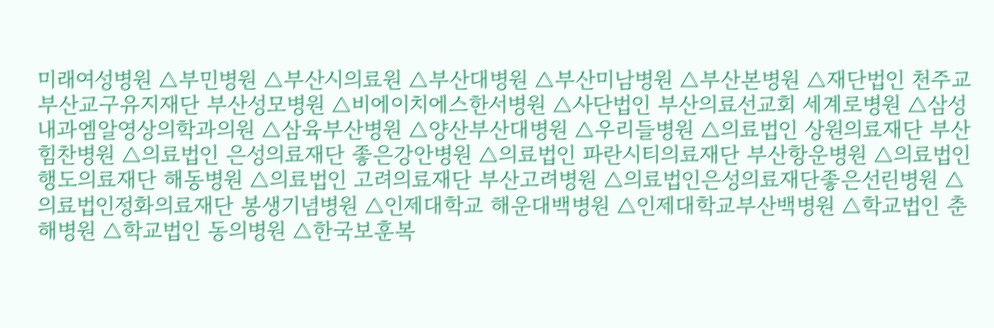미래여성병원 △부민병원 △부산시의료원 △부산대병원 △부산미남병원 △부산본병원 △재단법인 천주교부산교구유지재단 부산성모병원 △비에이치에스한서병원 △사단법인 부산의료선교회 세계로병원 △삼성내과엠알영상의학과의원 △삼육부산병원 △양산부산대병원 △우리들병원 △의료법인 상원의료재단 부산힘찬병원 △의료법인 은성의료재단 좋은강안병원 △의료법인 파란시티의료재단 부산항운병원 △의료법인 행도의료재단 해동병원 △의료법인 고려의료재단 부산고려병원 △의료법인은성의료재단좋은선린병원 △의료법인정화의료재단 봉생기념병원 △인제대학교 해운대백병원 △인제대학교부산백병원 △학교법인 춘해병원 △학교법인 동의병원 △한국보훈복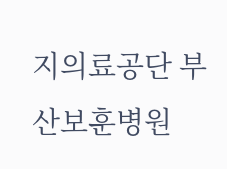지의료공단 부산보훈병원